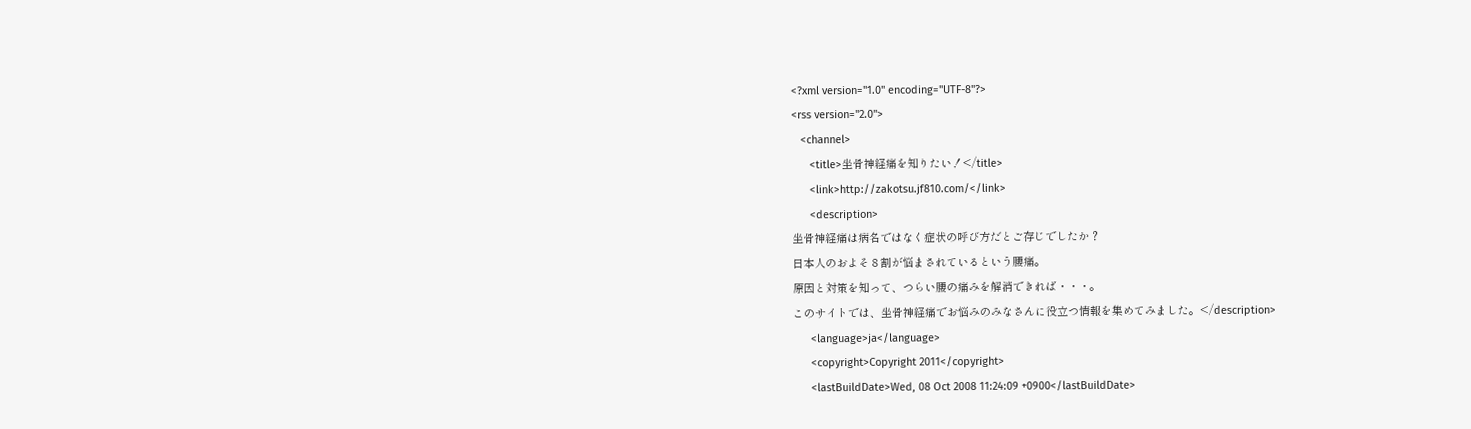<?xml version="1.0" encoding="UTF-8"?>
<rss version="2.0">
   <channel>
      <title>坐骨神経痛を知りたい！</title>
      <link>http://zakotsu.jf810.com/</link>
      <description>
坐骨神経痛は病名ではなく症状の呼び方だとご存じでしたか？
日本人のおよそ８割が悩まされているという腰痛。
原因と対策を知って、つらい腰の痛みを解消できれば・・・。
このサイトでは、坐骨神経痛でお悩みのみなさんに役立つ情報を集めてみました。</description>
      <language>ja</language>
      <copyright>Copyright 2011</copyright>
      <lastBuildDate>Wed, 08 Oct 2008 11:24:09 +0900</lastBuildDate>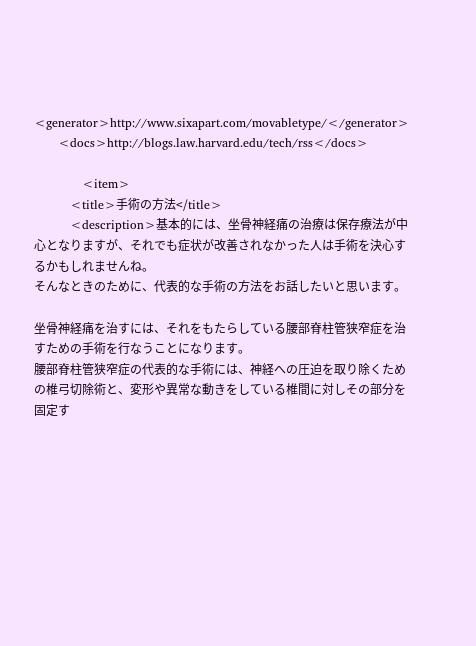<generator>http://www.sixapart.com/movabletype/</generator>
      <docs>http://blogs.law.harvard.edu/tech/rss</docs>

            <item>
         <title>手術の方法</title>
         <description>基本的には、坐骨神経痛の治療は保存療法が中心となりますが、それでも症状が改善されなかった人は手術を決心するかもしれませんね。
そんなときのために、代表的な手術の方法をお話したいと思います。

坐骨神経痛を治すには、それをもたらしている腰部脊柱管狭窄症を治すための手術を行なうことになります。
腰部脊柱管狭窄症の代表的な手術には、神経への圧迫を取り除くための椎弓切除術と、変形や異常な動きをしている椎間に対しその部分を固定す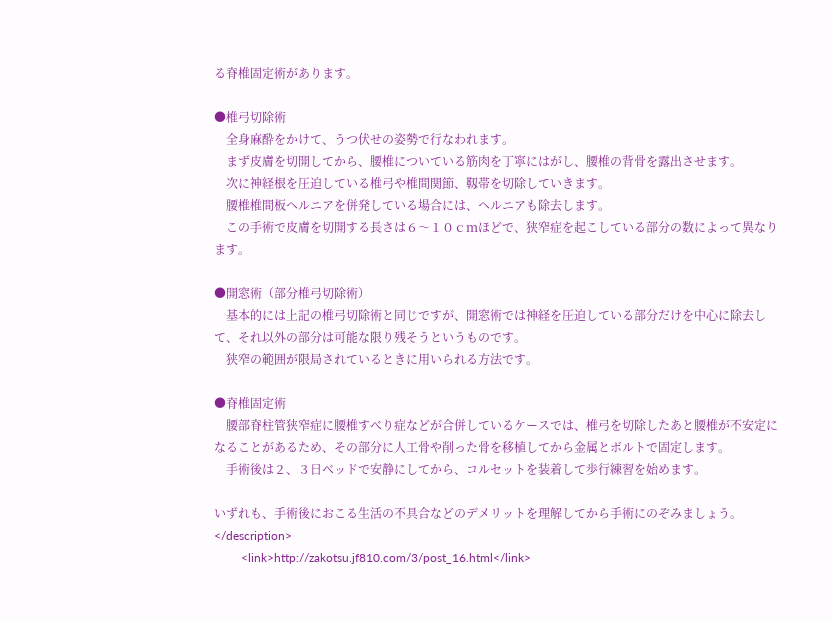る脊椎固定術があります。

●椎弓切除術
　全身麻酔をかけて、うつ伏せの姿勢で行なわれます。
　まず皮膚を切開してから、腰椎についている筋肉を丁寧にはがし、腰椎の背骨を露出させます。
　次に神経根を圧迫している椎弓や椎間関節、靱帯を切除していきます。
　腰椎椎間板ヘルニアを併発している場合には、ヘルニアも除去します。
　この手術で皮膚を切開する長さは６～１０ｃｍほどで、狭窄症を起こしている部分の数によって異なります。

●開窓術（部分椎弓切除術）
　基本的には上記の椎弓切除術と同じですが、開窓術では神経を圧迫している部分だけを中心に除去して、それ以外の部分は可能な限り残そうというものです。
　狭窄の範囲が限局されているときに用いられる方法です。

●脊椎固定術
　腰部脊柱管狭窄症に腰椎すべり症などが合併しているケースでは、椎弓を切除したあと腰椎が不安定になることがあるため、その部分に人工骨や削った骨を移植してから金属とボルトで固定します。
　手術後は２、３日ベッドで安静にしてから、コルセットを装着して歩行練習を始めます。

いずれも、手術後におこる生活の不具合などのデメリットを理解してから手術にのぞみましょう。</description>
         <link>http://zakotsu.jf810.com/3/post_16.html</link>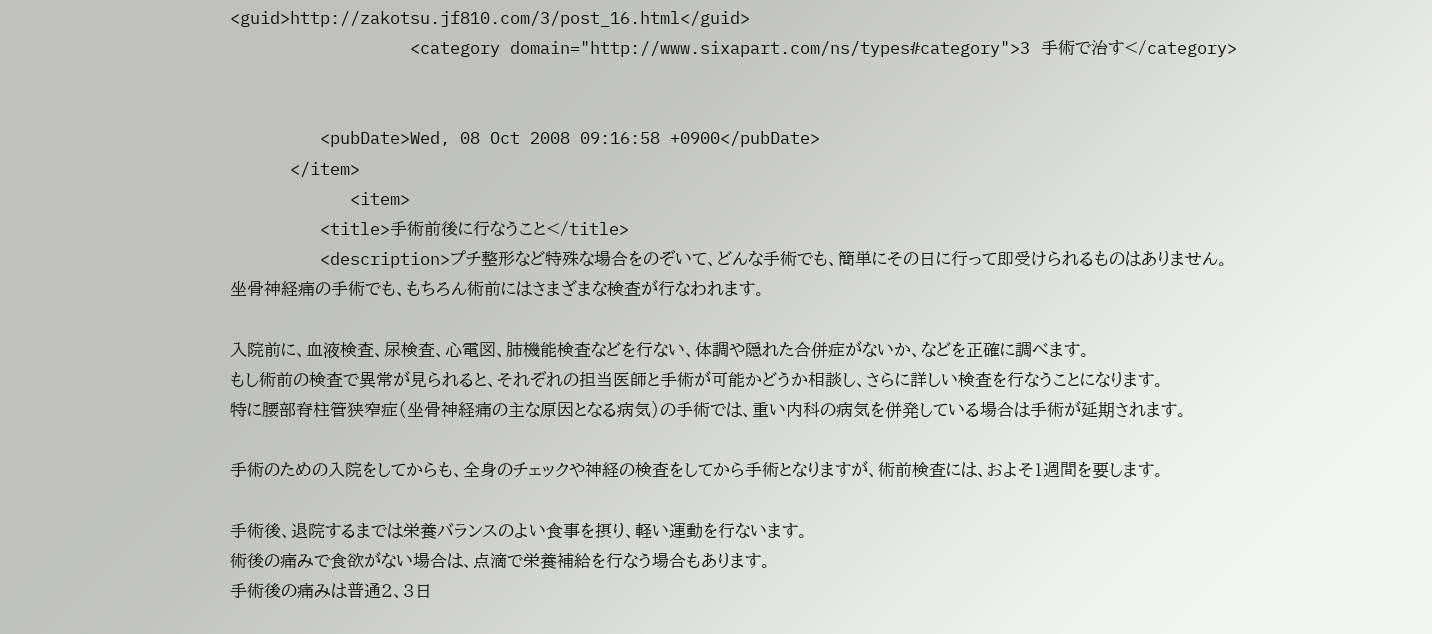<guid>http://zakotsu.jf810.com/3/post_16.html</guid>
                  <category domain="http://www.sixapart.com/ns/types#category">3　手術で治す</category>


         <pubDate>Wed, 08 Oct 2008 09:16:58 +0900</pubDate>
      </item>
            <item>
         <title>手術前後に行なうこと</title>
         <description>プチ整形など特殊な場合をのぞいて、どんな手術でも、簡単にその日に行って即受けられるものはありません。
坐骨神経痛の手術でも、もちろん術前にはさまざまな検査が行なわれます。

入院前に、血液検査、尿検査、心電図、肺機能検査などを行ない、体調や隠れた合併症がないか、などを正確に調べます。
もし術前の検査で異常が見られると、それぞれの担当医師と手術が可能かどうか相談し、さらに詳しい検査を行なうことになります。
特に腰部脊柱管狭窄症（坐骨神経痛の主な原因となる病気）の手術では、重い内科の病気を併発している場合は手術が延期されます。

手術のための入院をしてからも、全身のチェックや神経の検査をしてから手術となりますが、術前検査には、およそ１週間を要します。

手術後、退院するまでは栄養バランスのよい食事を摂り、軽い運動を行ないます。
術後の痛みで食欲がない場合は、点滴で栄養補給を行なう場合もあります。
手術後の痛みは普通２、３日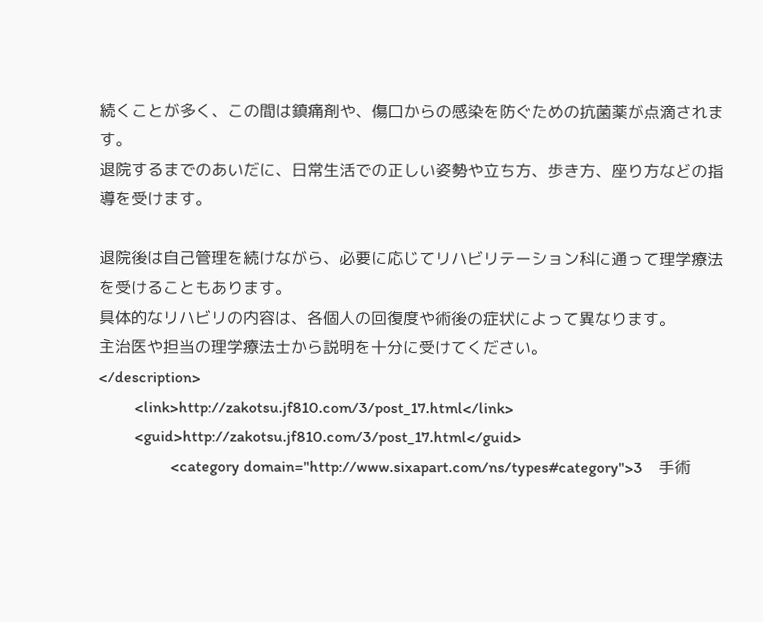続くことが多く、この間は鎮痛剤や、傷口からの感染を防ぐための抗菌薬が点滴されます。
退院するまでのあいだに、日常生活での正しい姿勢や立ち方、歩き方、座り方などの指導を受けます。

退院後は自己管理を続けながら、必要に応じてリハビリテーション科に通って理学療法を受けることもあります。
具体的なリハビリの内容は、各個人の回復度や術後の症状によって異なります。
主治医や担当の理学療法士から説明を十分に受けてください。
</description>
         <link>http://zakotsu.jf810.com/3/post_17.html</link>
         <guid>http://zakotsu.jf810.com/3/post_17.html</guid>
                  <category domain="http://www.sixapart.com/ns/types#category">3　手術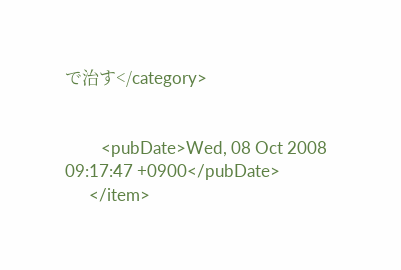で治す</category>


         <pubDate>Wed, 08 Oct 2008 09:17:47 +0900</pubDate>
      </item>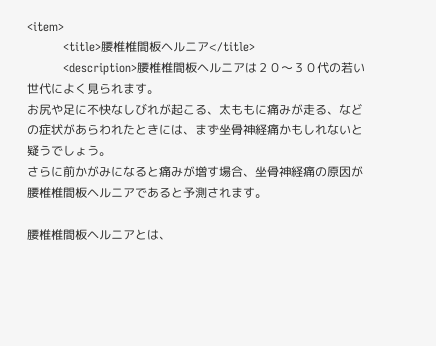<item>
         <title>腰椎椎間板ヘルニア</title>
         <description>腰椎椎間板ヘルニアは２０～３０代の若い世代によく見られます。
お尻や足に不快なしびれが起こる、太ももに痛みが走る、などの症状があらわれたときには、まず坐骨神経痛かもしれないと疑うでしょう。
さらに前かがみになると痛みが増す場合、坐骨神経痛の原因が腰椎椎間板ヘルニアであると予測されます。

腰椎椎間板ヘルニアとは、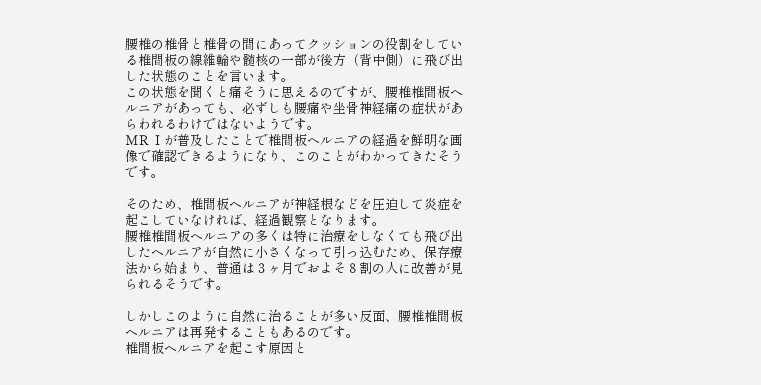腰椎の椎骨と椎骨の間にあってクッションの役割をしている椎間板の線維輪や髄核の一部が後方（背中側）に飛び出した状態のことを言います。
この状態を聞くと痛そうに思えるのですが、腰椎椎間板ヘルニアがあっても、必ずしも腰痛や坐骨神経痛の症状があらわれるわけではないようです。
ＭＲＩが普及したことで椎間板ヘルニアの経過を鮮明な画像で確認できるようになり、このことがわかってきたそうです。

そのため、椎間板ヘルニアが神経根などを圧迫して炎症を起こしていなければ、経過観察となります。
腰椎椎間板ヘルニアの多くは特に治療をしなくても飛び出したヘルニアが自然に小さくなって引っ込むため、保存療法から始まり、普通は３ヶ月でおよそ８割の人に改善が見られるそうです。

しかしこのように自然に治ることが多い反面、腰椎椎間板ヘルニアは再発することもあるのです。
椎間板ヘルニアを起こす原因と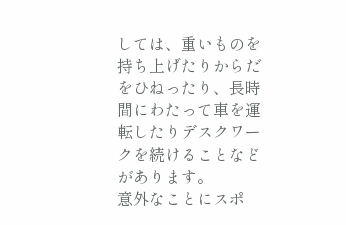しては、重いものを持ち上げたりからだをひねったり、長時間にわたって車を運転したりデスクワークを続けることなどがあります。
意外なことにスポ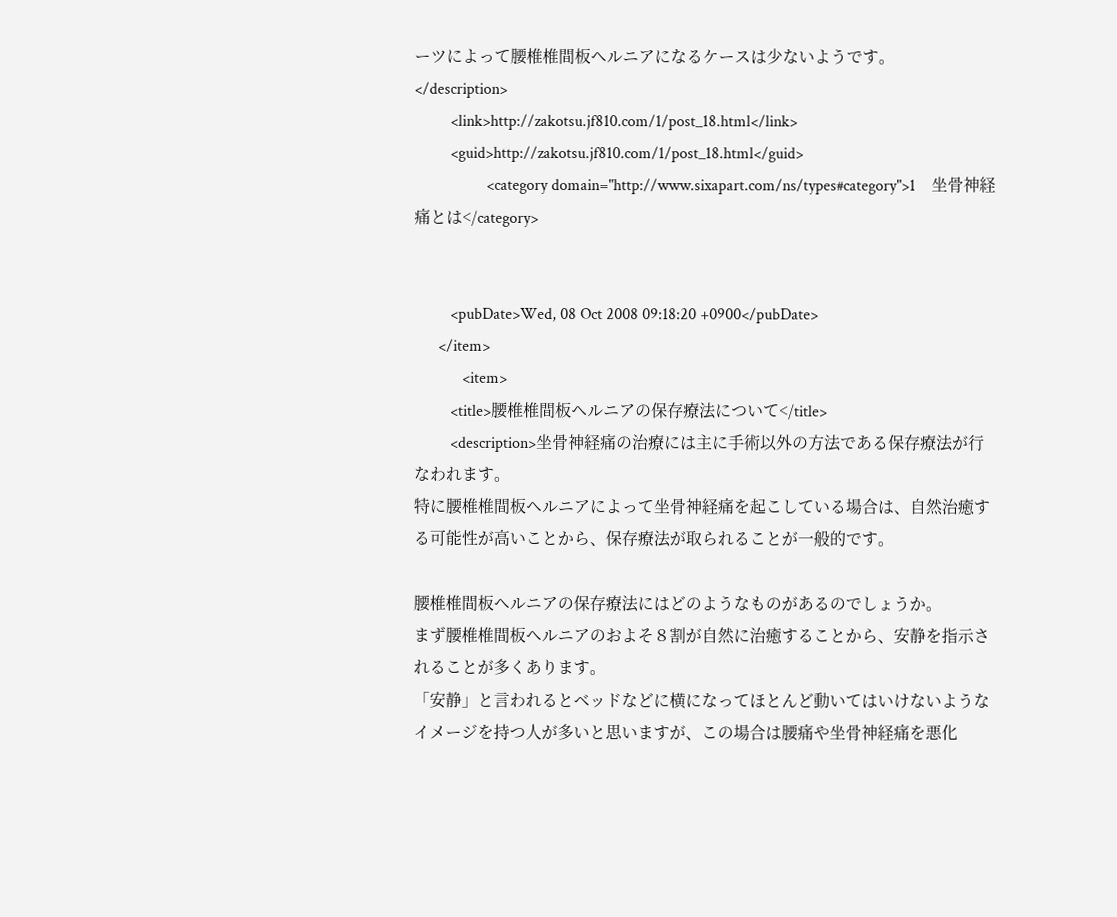ーツによって腰椎椎間板ヘルニアになるケースは少ないようです。
</description>
         <link>http://zakotsu.jf810.com/1/post_18.html</link>
         <guid>http://zakotsu.jf810.com/1/post_18.html</guid>
                  <category domain="http://www.sixapart.com/ns/types#category">1　坐骨神経痛とは</category>


         <pubDate>Wed, 08 Oct 2008 09:18:20 +0900</pubDate>
      </item>
            <item>
         <title>腰椎椎間板ヘルニアの保存療法について</title>
         <description>坐骨神経痛の治療には主に手術以外の方法である保存療法が行なわれます。
特に腰椎椎間板ヘルニアによって坐骨神経痛を起こしている場合は、自然治癒する可能性が高いことから、保存療法が取られることが一般的です。

腰椎椎間板ヘルニアの保存療法にはどのようなものがあるのでしょうか。
まず腰椎椎間板ヘルニアのおよそ８割が自然に治癒することから、安静を指示されることが多くあります。
「安静」と言われるとベッドなどに横になってほとんど動いてはいけないようなイメージを持つ人が多いと思いますが、この場合は腰痛や坐骨神経痛を悪化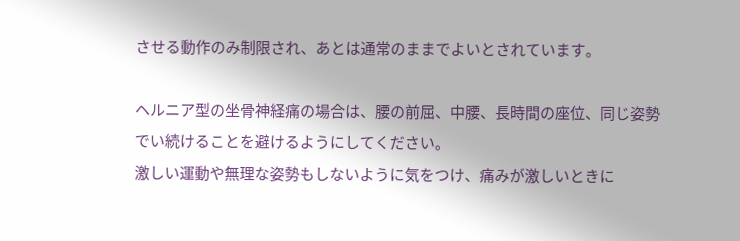させる動作のみ制限され、あとは通常のままでよいとされています。

ヘルニア型の坐骨神経痛の場合は、腰の前屈、中腰、長時間の座位、同じ姿勢でい続けることを避けるようにしてください。
激しい運動や無理な姿勢もしないように気をつけ、痛みが激しいときに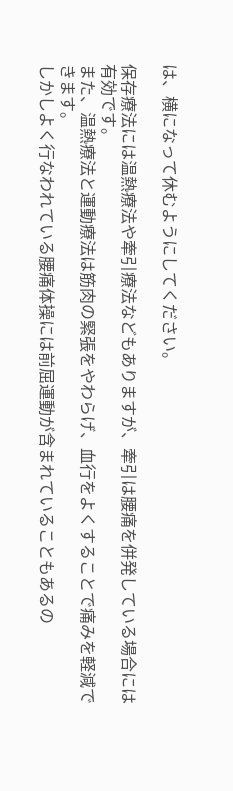は、横になって休むようにしてください。

保存療法には温熱療法や牽引療法などもありますが、牽引は腰痛を併発している場合には有効です。
また、温熱療法と運動療法は筋肉の緊張をやわらげ、血行をよくすることで痛みを軽減できます。
しかしよく行なわれている腰痛体操には前屈運動が含まれていることもあるの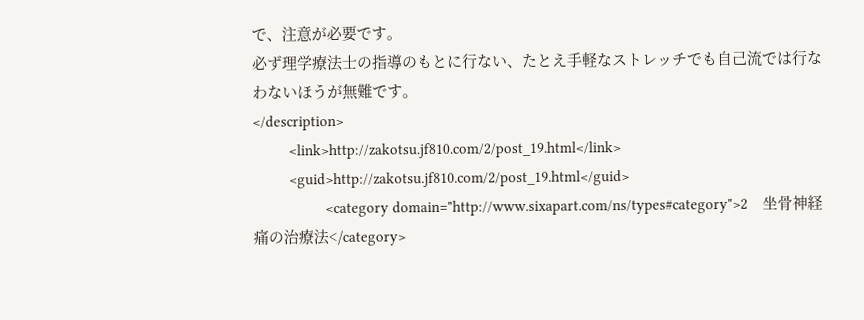で、注意が必要です。
必ず理学療法士の指導のもとに行ない、たとえ手軽なストレッチでも自己流では行なわないほうが無難です。
</description>
         <link>http://zakotsu.jf810.com/2/post_19.html</link>
         <guid>http://zakotsu.jf810.com/2/post_19.html</guid>
                  <category domain="http://www.sixapart.com/ns/types#category">2　坐骨神経痛の治療法</category>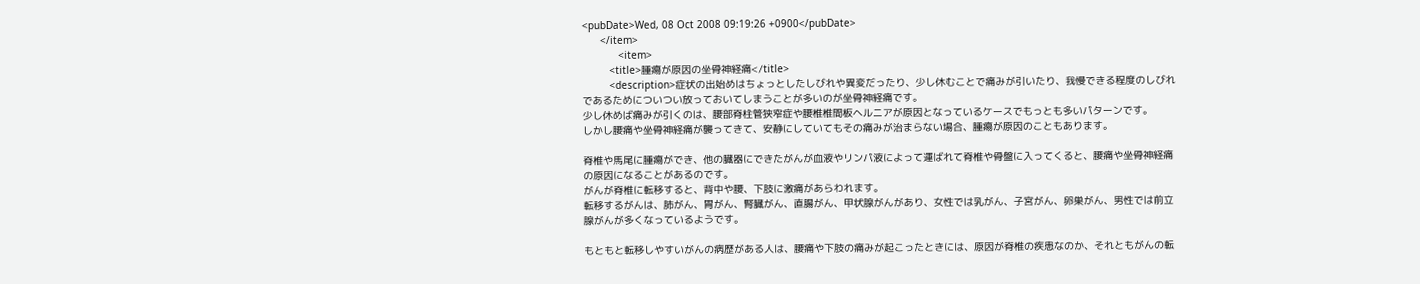<pubDate>Wed, 08 Oct 2008 09:19:26 +0900</pubDate>
      </item>
            <item>
         <title>腫瘍が原因の坐骨神経痛</title>
         <description>症状の出始めはちょっとしたしびれや異変だったり、少し休むことで痛みが引いたり、我慢できる程度のしびれであるためについつい放っておいてしまうことが多いのが坐骨神経痛です。
少し休めば痛みが引くのは、腰部脊柱管狭窄症や腰椎椎間板ヘルニアが原因となっているケースでもっとも多いパターンです。
しかし腰痛や坐骨神経痛が襲ってきて、安静にしていてもその痛みが治まらない場合、腫瘍が原因のこともあります。

脊椎や馬尾に腫瘍ができ、他の臓器にできたがんが血液やリンパ液によって運ばれて脊椎や骨盤に入ってくると、腰痛や坐骨神経痛の原因になることがあるのです。
がんが脊椎に転移すると、背中や腰、下肢に激痛があらわれます。
転移するがんは、肺がん、胃がん、腎臓がん、直腸がん、甲状腺がんがあり、女性では乳がん、子宮がん、卵巣がん、男性では前立腺がんが多くなっているようです。

もともと転移しやすいがんの病歴がある人は、腰痛や下肢の痛みが起こったときには、原因が脊椎の疾患なのか、それともがんの転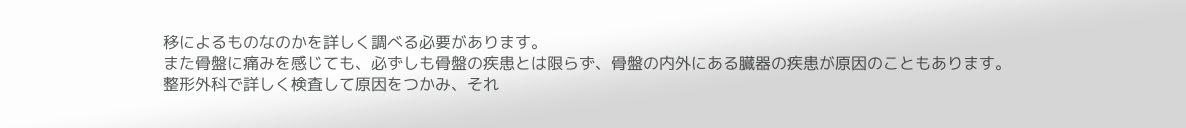移によるものなのかを詳しく調べる必要があります。
また骨盤に痛みを感じても、必ずしも骨盤の疾患とは限らず、骨盤の内外にある臓器の疾患が原因のこともあります。
整形外科で詳しく検査して原因をつかみ、それ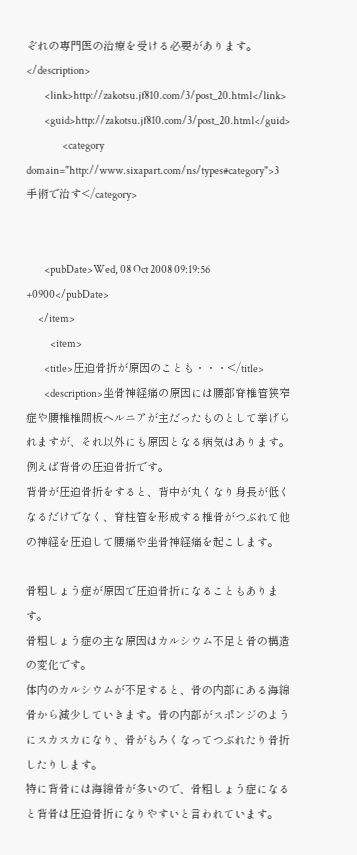ぞれの専門医の治療を受ける必要があります。
</description>
         <link>http://zakotsu.jf810.com/3/post_20.html</link>
         <guid>http://zakotsu.jf810.com/3/post_20.html</guid>
                  <category domain="http://www.sixapart.com/ns/types#category">3　手術で治す</category>


         <pubDate>Wed, 08 Oct 2008 09:19:56 +0900</pubDate>
      </item>
            <item>
         <title>圧迫骨折が原因のことも・・・</title>
         <description>坐骨神経痛の原因には腰部脊椎管狭窄症や腰椎椎間板ヘルニアが主だったものとして挙げられますが、それ以外にも原因となる病気はあります。
例えば背骨の圧迫骨折です。
背骨が圧迫骨折をすると、背中が丸くなり身長が低くなるだけでなく、脊柱管を形成する椎骨がつぶれて他の神経を圧迫して腰痛や坐骨神経痛を起こします。

骨粗しょう症が原因で圧迫骨折になることもあります。
骨粗しょう症の主な原因はカルシウム不足と骨の構造の変化です。
体内のカルシウムが不足すると、骨の内部にある海綿骨から減少していきます。骨の内部がスポンジのようにスカスカになり、骨がもろくなってつぶれたり骨折したりします。
特に背骨には海綿骨が多いので、骨粗しょう症になると背骨は圧迫骨折になりやすいと言われています。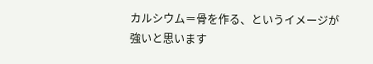カルシウム＝骨を作る、というイメージが強いと思います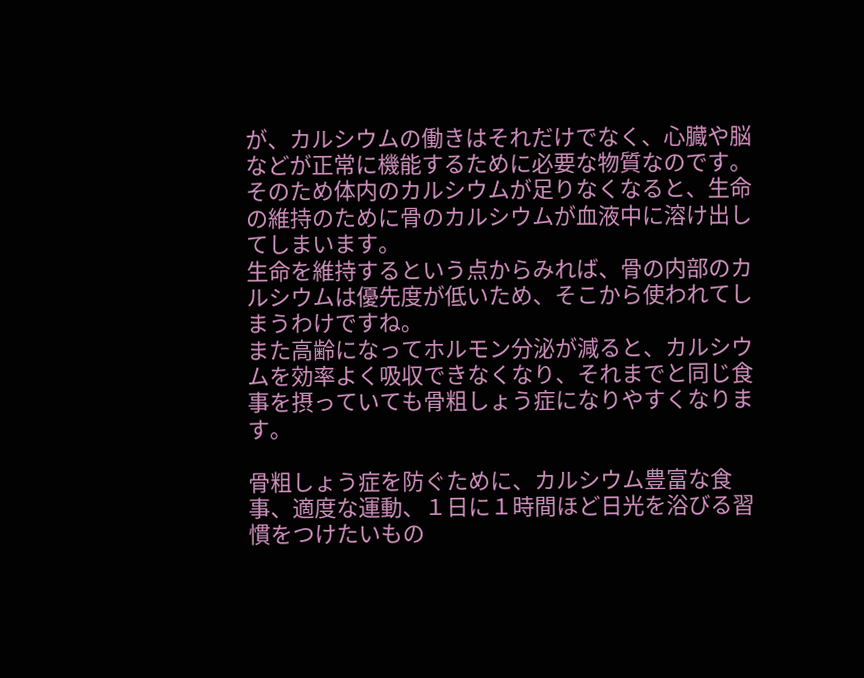が、カルシウムの働きはそれだけでなく、心臓や脳などが正常に機能するために必要な物質なのです。
そのため体内のカルシウムが足りなくなると、生命の維持のために骨のカルシウムが血液中に溶け出してしまいます。
生命を維持するという点からみれば、骨の内部のカルシウムは優先度が低いため、そこから使われてしまうわけですね。
また高齢になってホルモン分泌が減ると、カルシウムを効率よく吸収できなくなり、それまでと同じ食事を摂っていても骨粗しょう症になりやすくなります。

骨粗しょう症を防ぐために、カルシウム豊富な食事、適度な運動、１日に１時間ほど日光を浴びる習慣をつけたいもの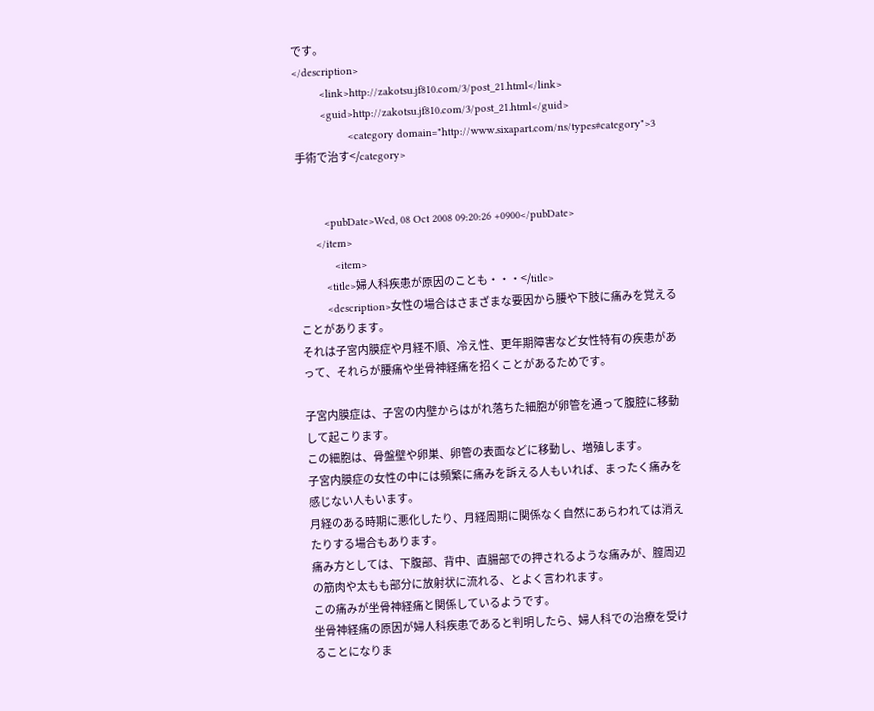です。
</description>
         <link>http://zakotsu.jf810.com/3/post_21.html</link>
         <guid>http://zakotsu.jf810.com/3/post_21.html</guid>
                  <category domain="http://www.sixapart.com/ns/types#category">3　手術で治す</category>


         <pubDate>Wed, 08 Oct 2008 09:20:26 +0900</pubDate>
      </item>
            <item>
         <title>婦人科疾患が原因のことも・・・</title>
         <description>女性の場合はさまざまな要因から腰や下肢に痛みを覚えることがあります。
それは子宮内膜症や月経不順、冷え性、更年期障害など女性特有の疾患があって、それらが腰痛や坐骨神経痛を招くことがあるためです。

子宮内膜症は、子宮の内壁からはがれ落ちた細胞が卵管を通って腹腔に移動して起こります。
この細胞は、骨盤壁や卵巣、卵管の表面などに移動し、増殖します。
子宮内膜症の女性の中には頻繁に痛みを訴える人もいれば、まったく痛みを感じない人もいます。
月経のある時期に悪化したり、月経周期に関係なく自然にあらわれては消えたりする場合もあります。
痛み方としては、下腹部、背中、直腸部での押されるような痛みが、膣周辺の筋肉や太もも部分に放射状に流れる、とよく言われます。
この痛みが坐骨神経痛と関係しているようです。
坐骨神経痛の原因が婦人科疾患であると判明したら、婦人科での治療を受けることになりま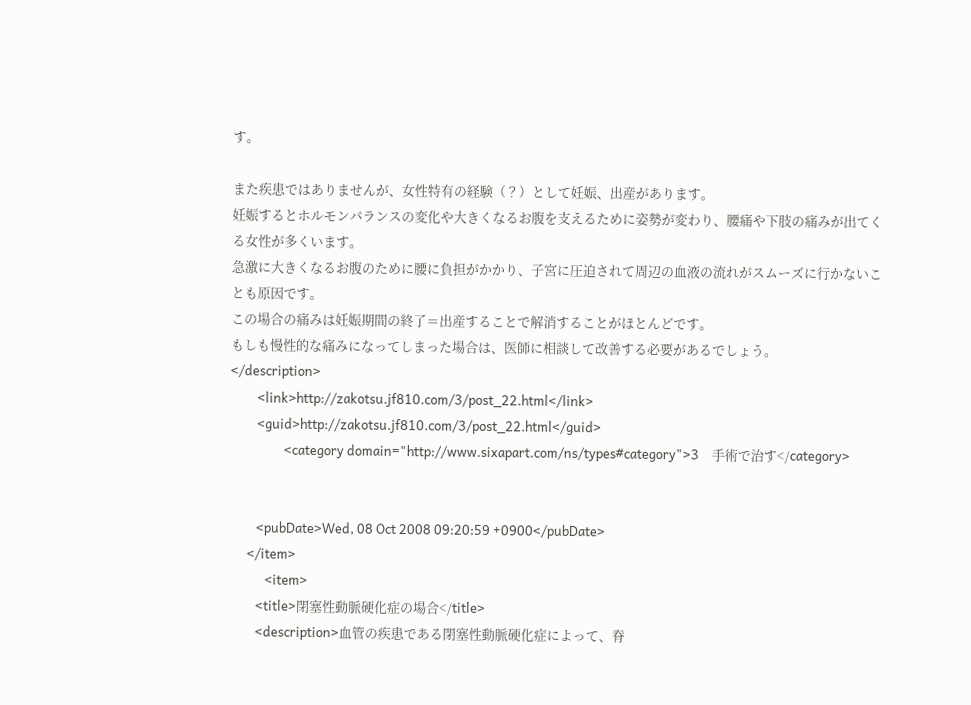す。

また疾患ではありませんが、女性特有の経験（？）として妊娠、出産があります。
妊娠するとホルモンバランスの変化や大きくなるお腹を支えるために姿勢が変わり、腰痛や下肢の痛みが出てくる女性が多くいます。
急激に大きくなるお腹のために腰に負担がかかり、子宮に圧迫されて周辺の血液の流れがスムーズに行かないことも原因です。
この場合の痛みは妊娠期間の終了＝出産することで解消することがほとんどです。
もしも慢性的な痛みになってしまった場合は、医師に相談して改善する必要があるでしょう。
</description>
         <link>http://zakotsu.jf810.com/3/post_22.html</link>
         <guid>http://zakotsu.jf810.com/3/post_22.html</guid>
                  <category domain="http://www.sixapart.com/ns/types#category">3　手術で治す</category>


         <pubDate>Wed, 08 Oct 2008 09:20:59 +0900</pubDate>
      </item>
            <item>
         <title>閉塞性動脈硬化症の場合</title>
         <description>血管の疾患である閉塞性動脈硬化症によって、脊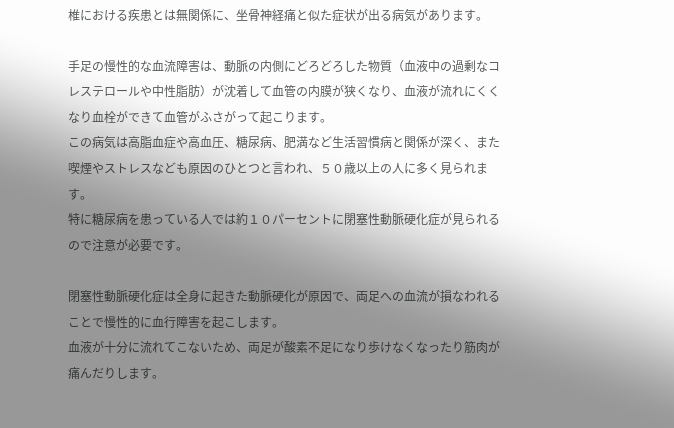椎における疾患とは無関係に、坐骨神経痛と似た症状が出る病気があります。

手足の慢性的な血流障害は、動脈の内側にどろどろした物質（血液中の過剰なコレステロールや中性脂肪）が沈着して血管の内膜が狭くなり、血液が流れにくくなり血栓ができて血管がふさがって起こります。
この病気は高脂血症や高血圧、糖尿病、肥満など生活習慣病と関係が深く、また喫煙やストレスなども原因のひとつと言われ、５０歳以上の人に多く見られます。
特に糖尿病を患っている人では約１０パーセントに閉塞性動脈硬化症が見られるので注意が必要です。

閉塞性動脈硬化症は全身に起きた動脈硬化が原因で、両足への血流が損なわれることで慢性的に血行障害を起こします。
血液が十分に流れてこないため、両足が酸素不足になり歩けなくなったり筋肉が痛んだりします。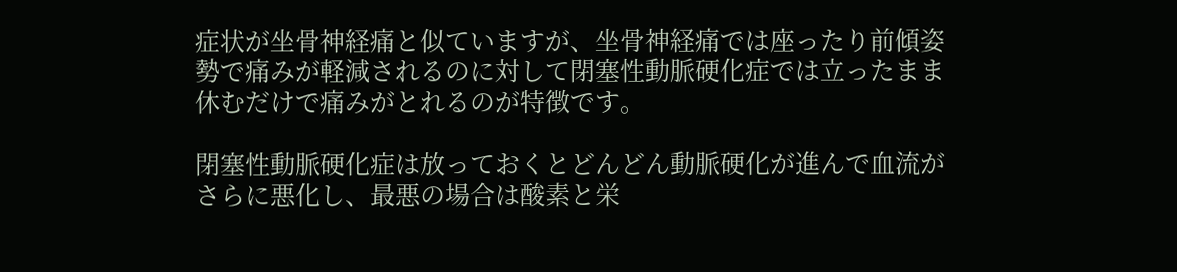症状が坐骨神経痛と似ていますが、坐骨神経痛では座ったり前傾姿勢で痛みが軽減されるのに対して閉塞性動脈硬化症では立ったまま休むだけで痛みがとれるのが特徴です。

閉塞性動脈硬化症は放っておくとどんどん動脈硬化が進んで血流がさらに悪化し、最悪の場合は酸素と栄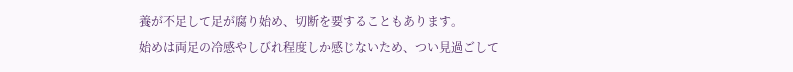養が不足して足が腐り始め、切断を要することもあります。
始めは両足の冷感やしびれ程度しか感じないため、つい見過ごして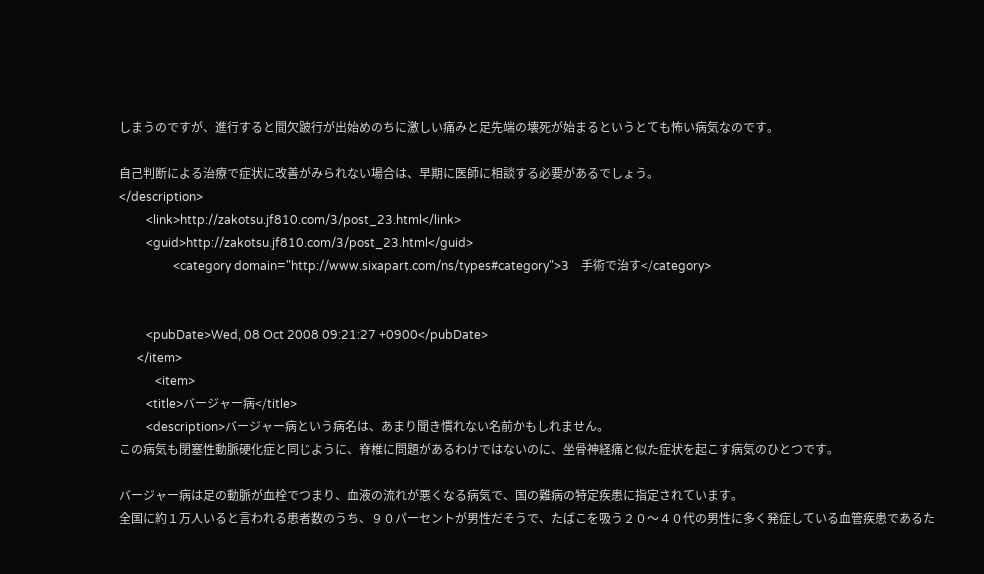しまうのですが、進行すると間欠跛行が出始めのちに激しい痛みと足先端の壊死が始まるというとても怖い病気なのです。

自己判断による治療で症状に改善がみられない場合は、早期に医師に相談する必要があるでしょう。
</description>
         <link>http://zakotsu.jf810.com/3/post_23.html</link>
         <guid>http://zakotsu.jf810.com/3/post_23.html</guid>
                  <category domain="http://www.sixapart.com/ns/types#category">3　手術で治す</category>


         <pubDate>Wed, 08 Oct 2008 09:21:27 +0900</pubDate>
      </item>
            <item>
         <title>バージャー病</title>
         <description>バージャー病という病名は、あまり聞き慣れない名前かもしれません。
この病気も閉塞性動脈硬化症と同じように、脊椎に問題があるわけではないのに、坐骨神経痛と似た症状を起こす病気のひとつです。

バージャー病は足の動脈が血栓でつまり、血液の流れが悪くなる病気で、国の難病の特定疾患に指定されています。
全国に約１万人いると言われる患者数のうち、９０パーセントが男性だそうで、たばこを吸う２０～４０代の男性に多く発症している血管疾患であるた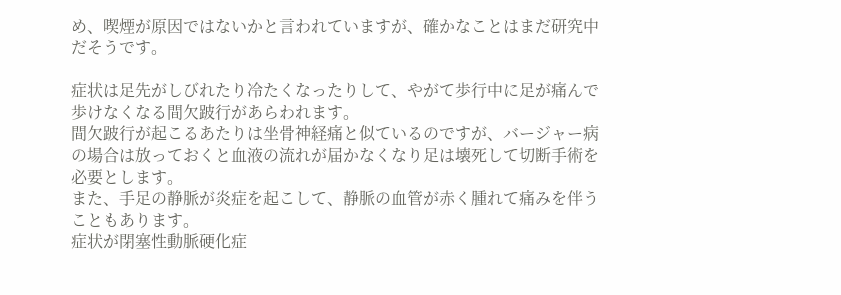め、喫煙が原因ではないかと言われていますが、確かなことはまだ研究中だそうです。

症状は足先がしびれたり冷たくなったりして、やがて歩行中に足が痛んで歩けなくなる間欠跛行があらわれます。
間欠跛行が起こるあたりは坐骨神経痛と似ているのですが、バージャー病の場合は放っておくと血液の流れが届かなくなり足は壊死して切断手術を必要とします。
また、手足の静脈が炎症を起こして、静脈の血管が赤く腫れて痛みを伴うこともあります。
症状が閉塞性動脈硬化症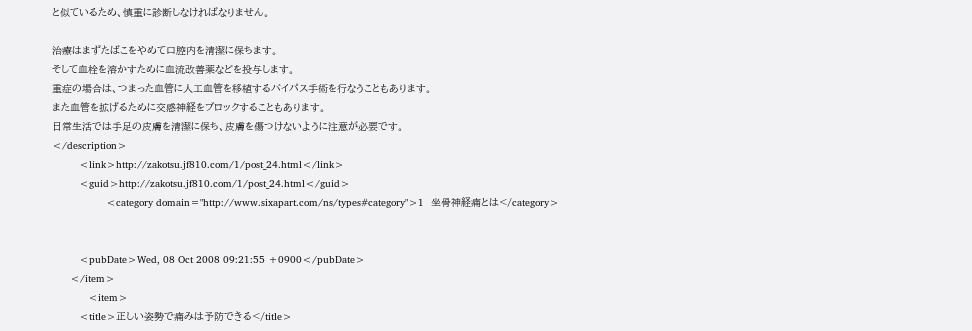と似ているため、慎重に診断しなければなりません。

治療はまずたばこをやめて口腔内を清潔に保ちます。
そして血栓を溶かすために血流改善薬などを投与します。
重症の場合は、つまった血管に人工血管を移植するバイパス手術を行なうこともあります。
また血管を拡げるために交感神経をブロックすることもあります。
日常生活では手足の皮膚を清潔に保ち、皮膚を傷つけないように注意が必要です。
</description>
         <link>http://zakotsu.jf810.com/1/post_24.html</link>
         <guid>http://zakotsu.jf810.com/1/post_24.html</guid>
                  <category domain="http://www.sixapart.com/ns/types#category">1　坐骨神経痛とは</category>


         <pubDate>Wed, 08 Oct 2008 09:21:55 +0900</pubDate>
      </item>
            <item>
         <title>正しい姿勢で痛みは予防できる</title>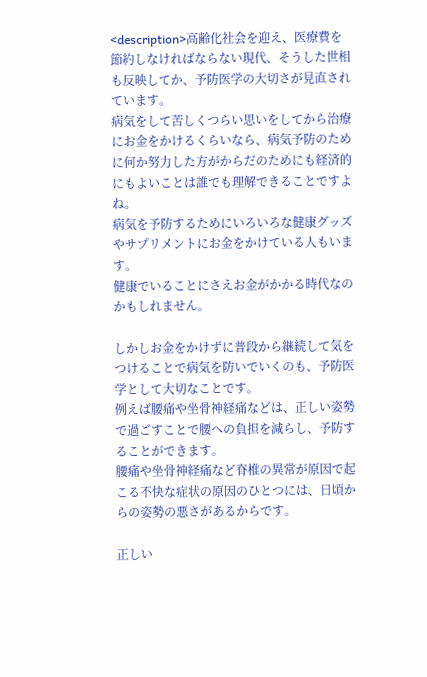<description>高齢化社会を迎え、医療費を節約しなければならない現代、そうした世相も反映してか、予防医学の大切さが見直されています。
病気をして苦しくつらい思いをしてから治療にお金をかけるくらいなら、病気予防のために何か努力した方がからだのためにも経済的にもよいことは誰でも理解できることですよね。
病気を予防するためにいろいろな健康グッズやサプリメントにお金をかけている人もいます。
健康でいることにさえお金がかかる時代なのかもしれません。

しかしお金をかけずに普段から継続して気をつけることで病気を防いでいくのも、予防医学として大切なことです。
例えば腰痛や坐骨神経痛などは、正しい姿勢で過ごすことで腰への負担を減らし、予防することができます。
腰痛や坐骨神経痛など脊椎の異常が原因で起こる不快な症状の原因のひとつには、日頃からの姿勢の悪さがあるからです。

正しい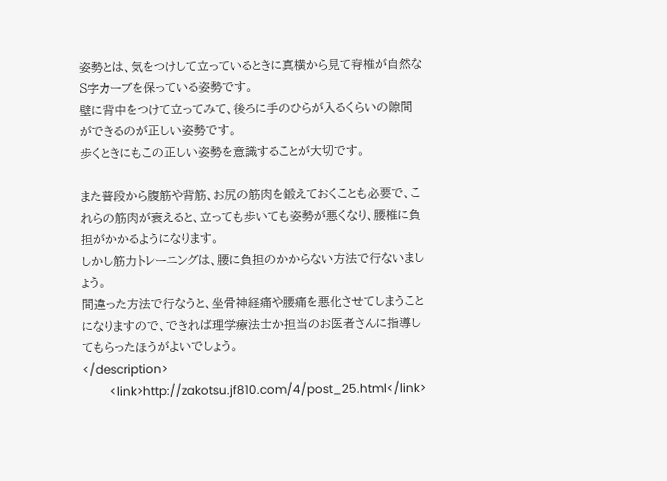姿勢とは、気をつけして立っているときに真横から見て脊椎が自然なＳ字カーブを保っている姿勢です。
壁に背中をつけて立ってみて、後ろに手のひらが入るくらいの隙間ができるのが正しい姿勢です。
歩くときにもこの正しい姿勢を意識することが大切です。

また普段から腹筋や背筋、お尻の筋肉を鍛えておくことも必要で、これらの筋肉が衰えると、立っても歩いても姿勢が悪くなり、腰椎に負担がかかるようになります。
しかし筋力トレーニングは、腰に負担のかからない方法で行ないましょう。
間違った方法で行なうと、坐骨神経痛や腰痛を悪化させてしまうことになりますので、できれば理学療法士か担当のお医者さんに指導してもらったほうがよいでしょう。
</description>
         <link>http://zakotsu.jf810.com/4/post_25.html</link>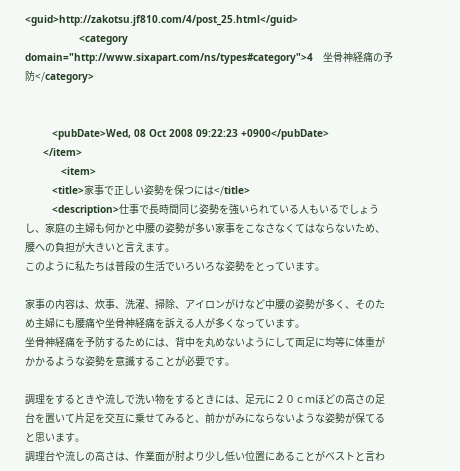<guid>http://zakotsu.jf810.com/4/post_25.html</guid>
                  <category domain="http://www.sixapart.com/ns/types#category">4　坐骨神経痛の予防</category>


         <pubDate>Wed, 08 Oct 2008 09:22:23 +0900</pubDate>
      </item>
            <item>
         <title>家事で正しい姿勢を保つには</title>
         <description>仕事で長時間同じ姿勢を強いられている人もいるでしょうし、家庭の主婦も何かと中腰の姿勢が多い家事をこなさなくてはならないため、腰への負担が大きいと言えます。
このように私たちは普段の生活でいろいろな姿勢をとっています。

家事の内容は、炊事、洗濯、掃除、アイロンがけなど中腰の姿勢が多く、そのため主婦にも腰痛や坐骨神経痛を訴える人が多くなっています。
坐骨神経痛を予防するためには、背中を丸めないようにして両足に均等に体重がかかるような姿勢を意識することが必要です。

調理をするときや流しで洗い物をするときには、足元に２０ｃｍほどの高さの足台を置いて片足を交互に乗せてみると、前かがみにならないような姿勢が保てると思います。
調理台や流しの高さは、作業面が肘より少し低い位置にあることがベストと言わ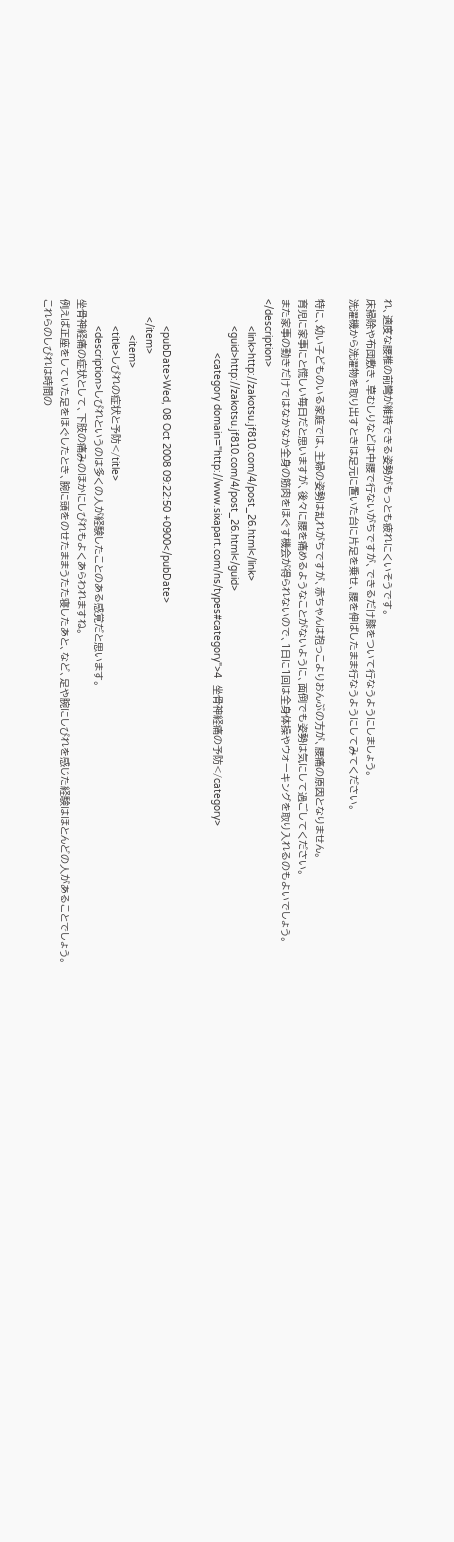れ、適度な腰椎の前彎が維持できる姿勢がもっとも疲れにくいそうです。
床掃除や布団敷き、草むしりなどは中腰で行ないがちですが、できるだけ膝をついて行なうようにしましょう。
洗濯機から洗濯物を取り出すときは足元に置いた台に片足を乗せ、腰を伸ばしたまま行なうようにしてみてください。

特に、幼い子どものいる家庭では、主婦の姿勢は乱れがちですが、赤ちゃんは抱っこよりおんぶの方が、腰痛の原因となりません。
育児に家事にと慌しい毎日だと思いますが、後々に腰を痛めるようなことがないように、面倒でも姿勢は気にして過ごしてください。
また家事の動きだけではなかなか全身の筋肉をほぐす機会が得られないので、１日に１回は全身体操やウォーキングを取り入れるのもよいでしょう。
</description>
         <link>http://zakotsu.jf810.com/4/post_26.html</link>
         <guid>http://zakotsu.jf810.com/4/post_26.html</guid>
                  <category domain="http://www.sixapart.com/ns/types#category">4　坐骨神経痛の予防</category>


         <pubDate>Wed, 08 Oct 2008 09:22:50 +0900</pubDate>
      </item>
            <item>
         <title>しびれの症状と予防</title>
         <description>しびれというのは多くの人が経験したことのある感覚だと思います。
坐骨神経痛の症状として、下肢の痛みのほかにしびれもよくあらわれますね。
例えば正座をしていた足をほぐしたとき、腕に頭をのせたままうたた寝したあと、など、足や腕にしびれを感じた経験はほとんどの人があることでしょう。
これらのしびれは時間の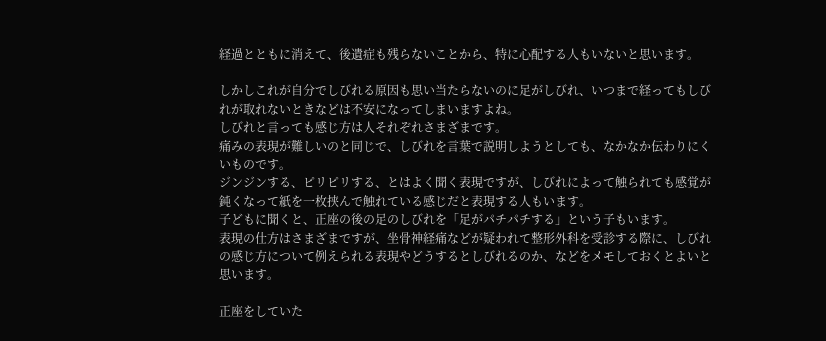経過とともに消えて、後遺症も残らないことから、特に心配する人もいないと思います。

しかしこれが自分でしびれる原因も思い当たらないのに足がしびれ、いつまで経ってもしびれが取れないときなどは不安になってしまいますよね。
しびれと言っても感じ方は人それぞれさまざまです。
痛みの表現が難しいのと同じで、しびれを言葉で説明しようとしても、なかなか伝わりにくいものです。
ジンジンする、ピリピリする、とはよく聞く表現ですが、しびれによって触られても感覚が鈍くなって紙を一枚挟んで触れている感じだと表現する人もいます。
子どもに聞くと、正座の後の足のしびれを「足がパチパチする」という子もいます。
表現の仕方はさまざまですが、坐骨神経痛などが疑われて整形外科を受診する際に、しびれの感じ方について例えられる表現やどうするとしびれるのか、などをメモしておくとよいと思います。

正座をしていた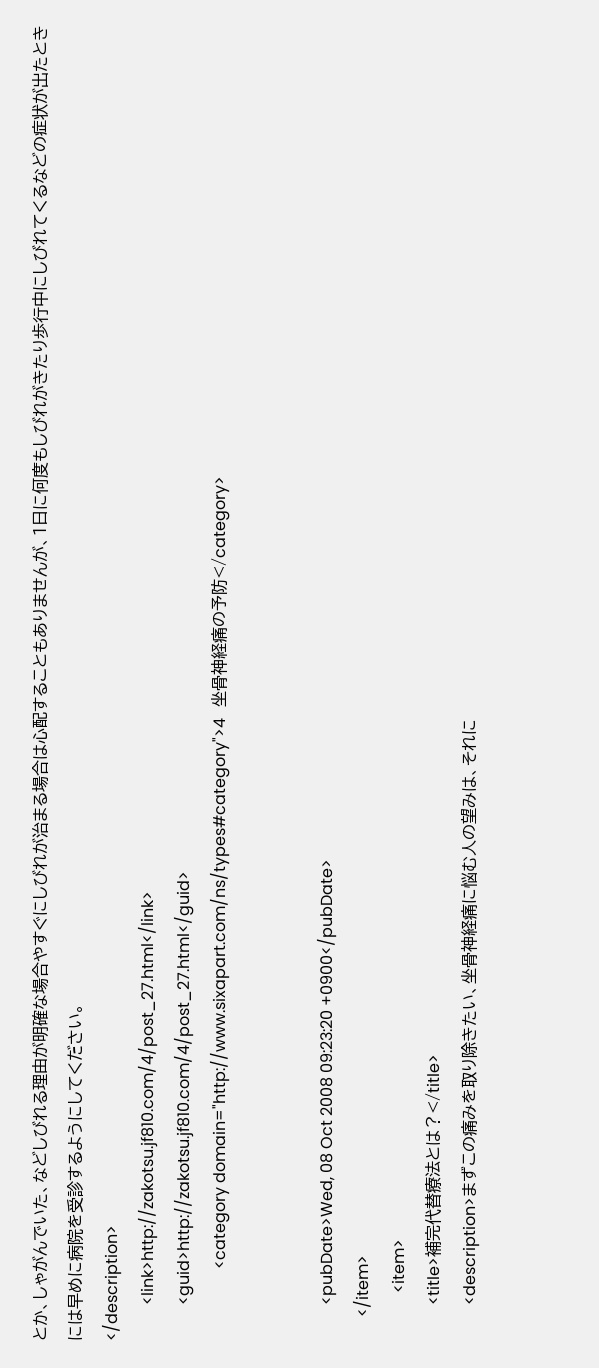とか、しゃがんでいた、などしびれる理由が明確な場合やすぐにしびれが治まる場合は心配することもありませんが、１日に何度もしびれがきたり歩行中にしびれてくるなどの症状が出たときには早めに病院を受診するようにしてください。
</description>
         <link>http://zakotsu.jf810.com/4/post_27.html</link>
         <guid>http://zakotsu.jf810.com/4/post_27.html</guid>
                  <category domain="http://www.sixapart.com/ns/types#category">4　坐骨神経痛の予防</category>


         <pubDate>Wed, 08 Oct 2008 09:23:20 +0900</pubDate>
      </item>
            <item>
         <title>補完代替療法とは？</title>
         <description>まずこの痛みを取り除きたい、坐骨神経痛に悩む人の望みは、それに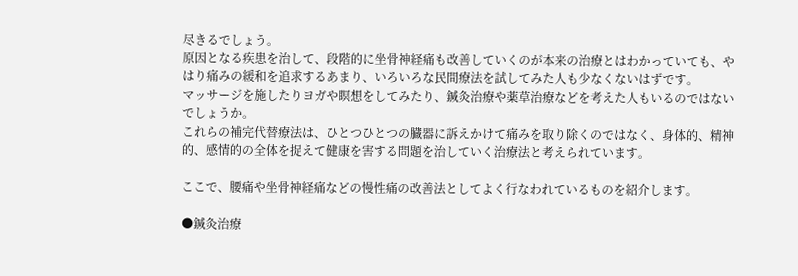尽きるでしょう。
原因となる疾患を治して、段階的に坐骨神経痛も改善していくのが本来の治療とはわかっていても、やはり痛みの緩和を追求するあまり、いろいろな民間療法を試してみた人も少なくないはずです。
マッサージを施したりヨガや瞑想をしてみたり、鍼灸治療や薬草治療などを考えた人もいるのではないでしょうか。
これらの補完代替療法は、ひとつひとつの臓器に訴えかけて痛みを取り除くのではなく、身体的、精神的、感情的の全体を捉えて健康を害する問題を治していく治療法と考えられています。

ここで、腰痛や坐骨神経痛などの慢性痛の改善法としてよく行なわれているものを紹介します。

●鍼灸治療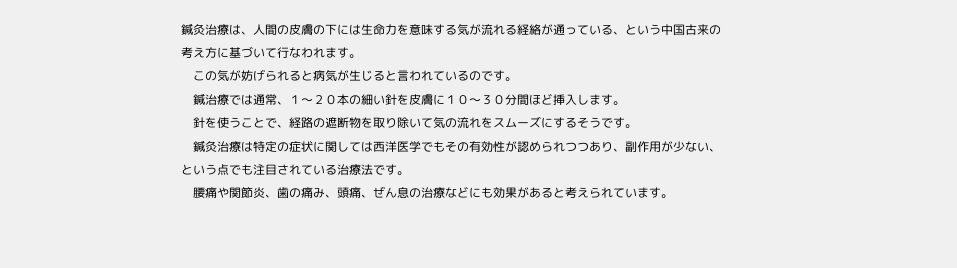鍼灸治療は、人間の皮膚の下には生命力を意味する気が流れる経絡が通っている、という中国古来の考え方に基づいて行なわれます。
　この気が妨げられると病気が生じると言われているのです。
　鍼治療では通常、１～２０本の細い針を皮膚に１０～３０分間ほど挿入します。
　針を使うことで、経路の遮断物を取り除いて気の流れをスムーズにするそうです。
　鍼灸治療は特定の症状に関しては西洋医学でもその有効性が認められつつあり、副作用が少ない、という点でも注目されている治療法です。
　腰痛や関節炎、歯の痛み、頭痛、ぜん息の治療などにも効果があると考えられています。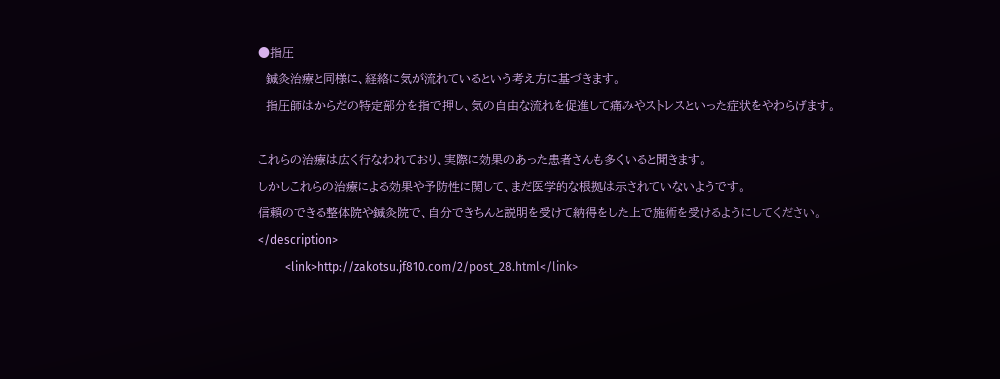●指圧
　鍼灸治療と同様に、経絡に気が流れているという考え方に基づきます。
　指圧師はからだの特定部分を指で押し、気の自由な流れを促進して痛みやストレスといった症状をやわらげます。

これらの治療は広く行なわれており、実際に効果のあった患者さんも多くいると聞きます。
しかしこれらの治療による効果や予防性に関して、まだ医学的な根拠は示されていないようです。
信頼のできる整体院や鍼灸院で、自分できちんと説明を受けて納得をした上で施術を受けるようにしてください。
</description>
         <link>http://zakotsu.jf810.com/2/post_28.html</link>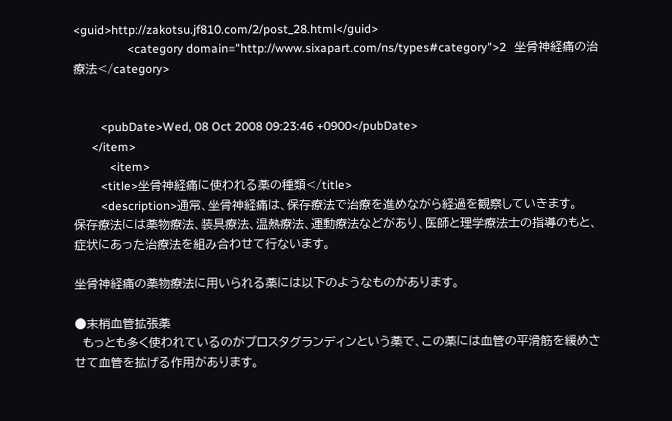<guid>http://zakotsu.jf810.com/2/post_28.html</guid>
                  <category domain="http://www.sixapart.com/ns/types#category">2　坐骨神経痛の治療法</category>


         <pubDate>Wed, 08 Oct 2008 09:23:46 +0900</pubDate>
      </item>
            <item>
         <title>坐骨神経痛に使われる薬の種類</title>
         <description>通常、坐骨神経痛は、保存療法で治療を進めながら経過を観察していきます。
保存療法には薬物療法、装具療法、温熱療法、運動療法などがあり、医師と理学療法士の指導のもと、症状にあった治療法を組み合わせて行ないます。

坐骨神経痛の薬物療法に用いられる薬には以下のようなものがあります。

●末梢血管拡張薬
　もっとも多く使われているのがプロスタグランディンという薬で、この薬には血管の平滑筋を緩めさせて血管を拡げる作用があります。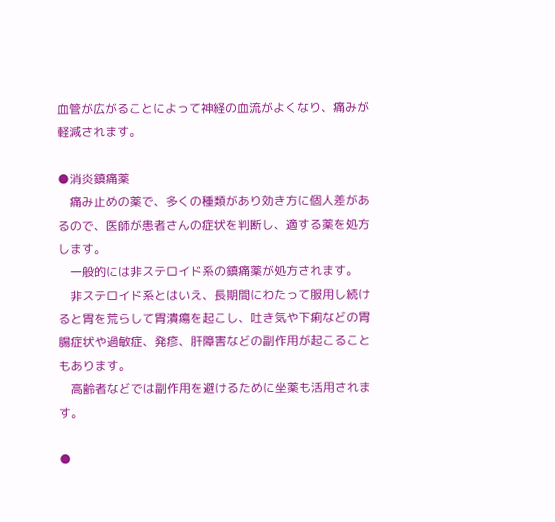血管が広がることによって神経の血流がよくなり、痛みが軽減されます。

●消炎鎮痛薬
　痛み止めの薬で、多くの種類があり効き方に個人差があるので、医師が患者さんの症状を判断し、適する薬を処方します。
　一般的には非ステロイド系の鎮痛薬が処方されます。
　非ステロイド系とはいえ、長期間にわたって服用し続けると胃を荒らして胃潰瘍を起こし、吐き気や下痢などの胃腸症状や過敏症、発疹、肝障害などの副作用が起こることもあります。
　高齢者などでは副作用を避けるために坐薬も活用されます。

●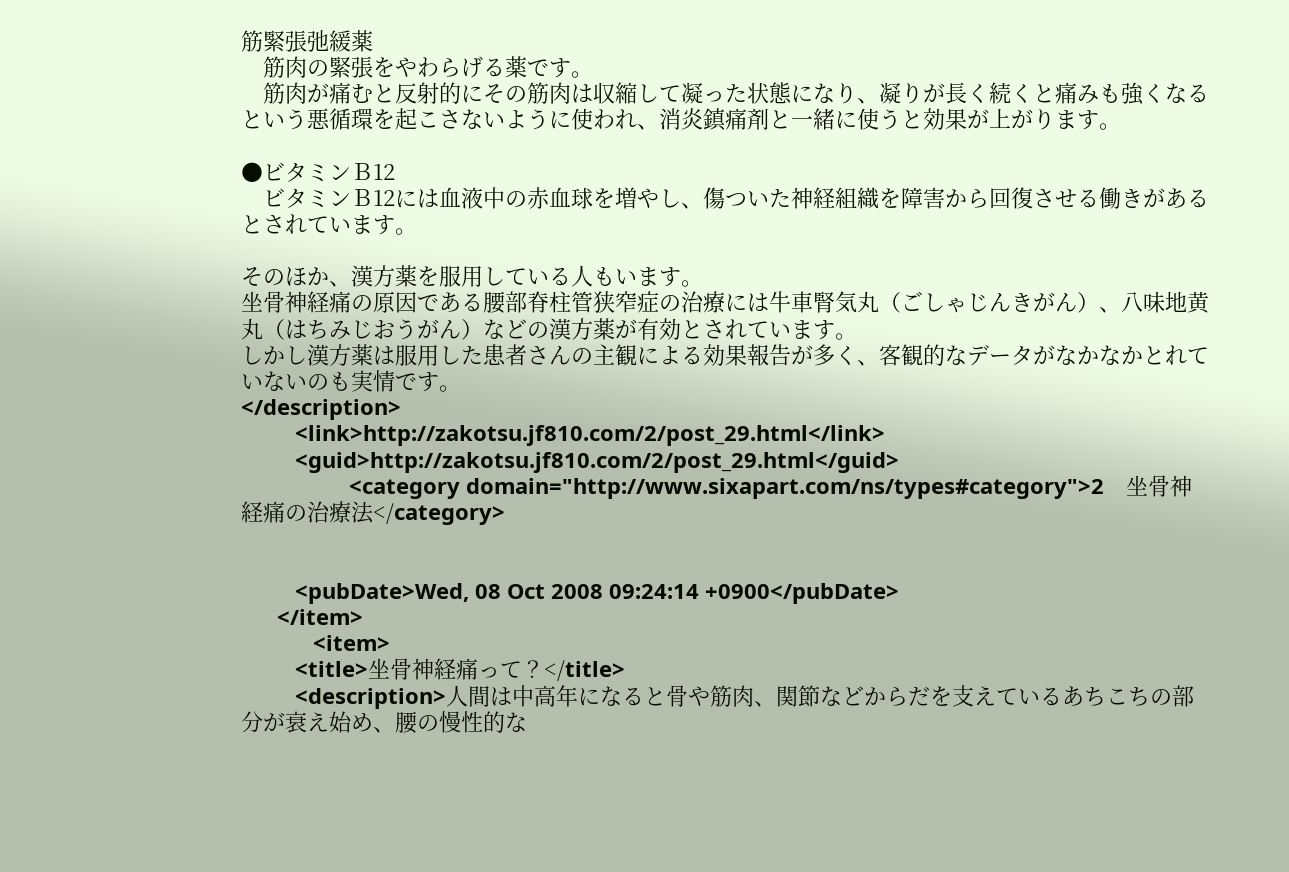筋緊張弛緩薬
　筋肉の緊張をやわらげる薬です。
　筋肉が痛むと反射的にその筋肉は収縮して凝った状態になり、凝りが長く続くと痛みも強くなるという悪循環を起こさないように使われ、消炎鎮痛剤と一緒に使うと効果が上がります。

●ビタミンＢ12
　ビタミンＢ12には血液中の赤血球を増やし、傷ついた神経組織を障害から回復させる働きがあるとされています。

そのほか、漢方薬を服用している人もいます。
坐骨神経痛の原因である腰部脊柱管狭窄症の治療には牛車腎気丸（ごしゃじんきがん）、八味地黄丸（はちみじおうがん）などの漢方薬が有効とされています。
しかし漢方薬は服用した患者さんの主観による効果報告が多く、客観的なデータがなかなかとれていないのも実情です。
</description>
         <link>http://zakotsu.jf810.com/2/post_29.html</link>
         <guid>http://zakotsu.jf810.com/2/post_29.html</guid>
                  <category domain="http://www.sixapart.com/ns/types#category">2　坐骨神経痛の治療法</category>


         <pubDate>Wed, 08 Oct 2008 09:24:14 +0900</pubDate>
      </item>
            <item>
         <title>坐骨神経痛って？</title>
         <description>人間は中高年になると骨や筋肉、関節などからだを支えているあちこちの部分が衰え始め、腰の慢性的な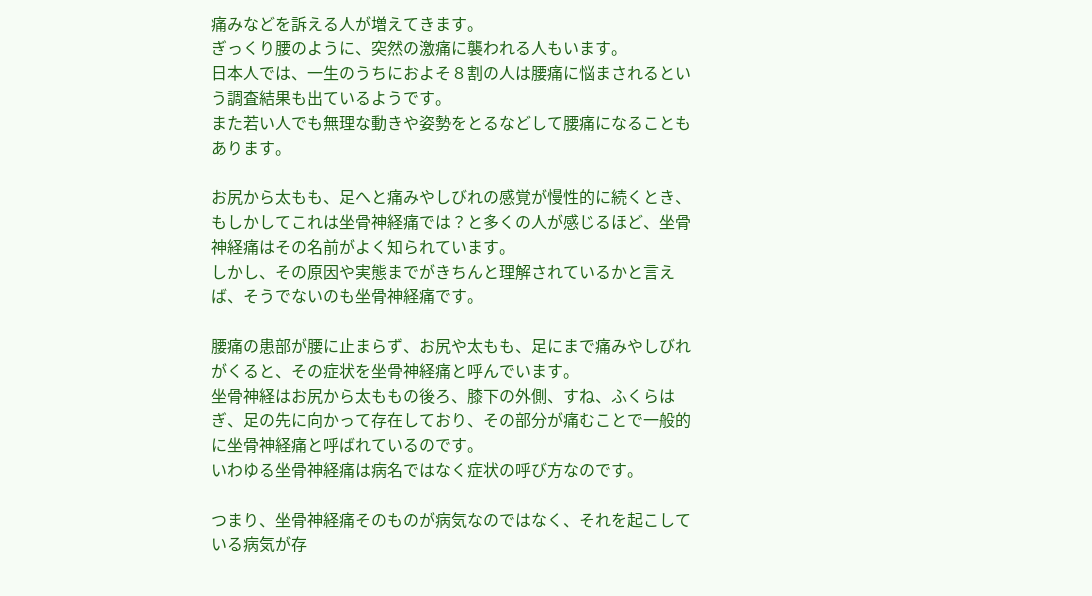痛みなどを訴える人が増えてきます。
ぎっくり腰のように、突然の激痛に襲われる人もいます。
日本人では、一生のうちにおよそ８割の人は腰痛に悩まされるという調査結果も出ているようです。
また若い人でも無理な動きや姿勢をとるなどして腰痛になることもあります。

お尻から太もも、足へと痛みやしびれの感覚が慢性的に続くとき、もしかしてこれは坐骨神経痛では？と多くの人が感じるほど、坐骨神経痛はその名前がよく知られています。
しかし、その原因や実態までがきちんと理解されているかと言えば、そうでないのも坐骨神経痛です。

腰痛の患部が腰に止まらず、お尻や太もも、足にまで痛みやしびれがくると、その症状を坐骨神経痛と呼んでいます。
坐骨神経はお尻から太ももの後ろ、膝下の外側、すね、ふくらはぎ、足の先に向かって存在しており、その部分が痛むことで一般的に坐骨神経痛と呼ばれているのです。
いわゆる坐骨神経痛は病名ではなく症状の呼び方なのです。

つまり、坐骨神経痛そのものが病気なのではなく、それを起こしている病気が存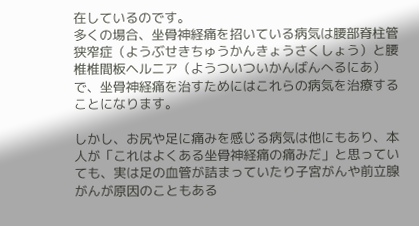在しているのです。
多くの場合、坐骨神経痛を招いている病気は腰部脊柱管狭窄症（ようぶせきちゅうかんきょうさくしょう）と腰椎椎間板ヘルニア（ようついついかんばんへるにあ）で、坐骨神経痛を治すためにはこれらの病気を治療することになります。

しかし、お尻や足に痛みを感じる病気は他にもあり、本人が「これはよくある坐骨神経痛の痛みだ」と思っていても、実は足の血管が詰まっていたり子宮がんや前立腺がんが原因のこともある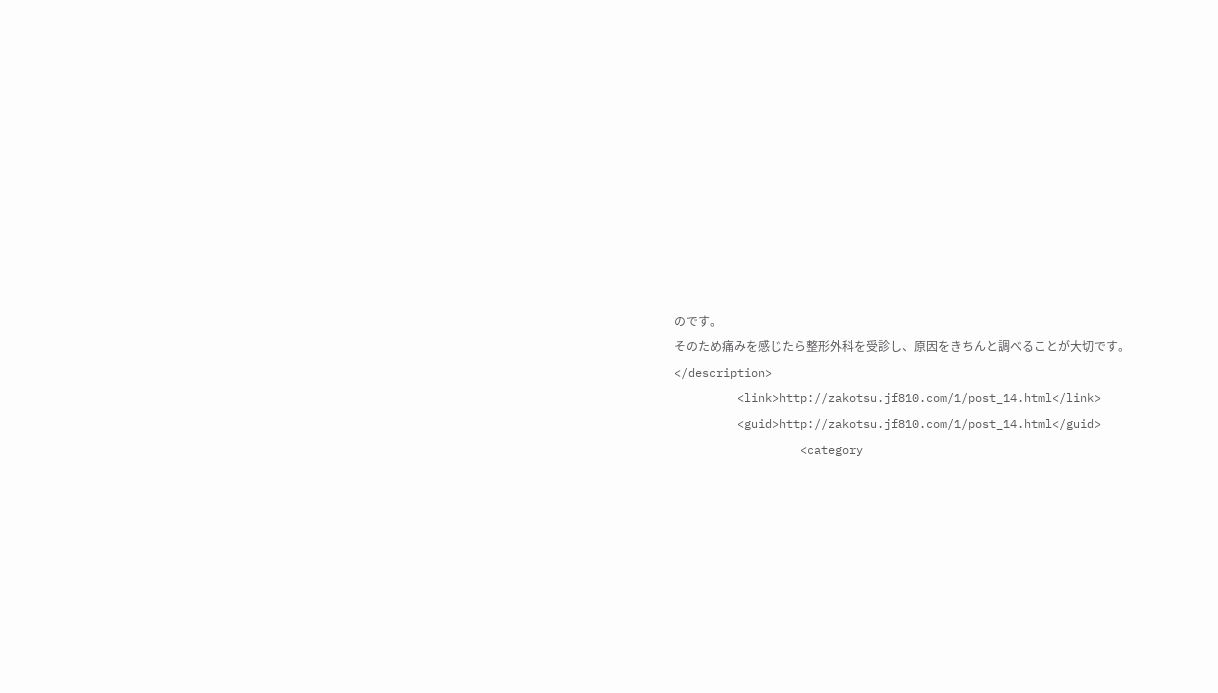のです。
そのため痛みを感じたら整形外科を受診し、原因をきちんと調べることが大切です。
</description>
         <link>http://zakotsu.jf810.com/1/post_14.html</link>
         <guid>http://zakotsu.jf810.com/1/post_14.html</guid>
                  <category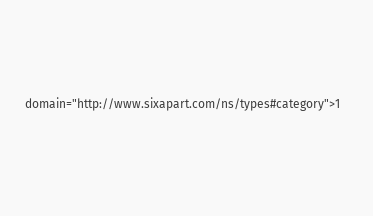domain="http://www.sixapart.com/ns/types#category">1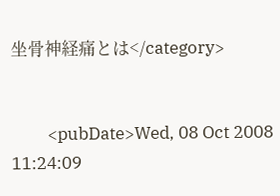坐骨神経痛とは</category>


         <pubDate>Wed, 08 Oct 2008 11:24:09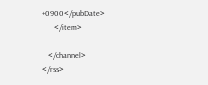+0900</pubDate>
      </item>

   </channel>
</rss>